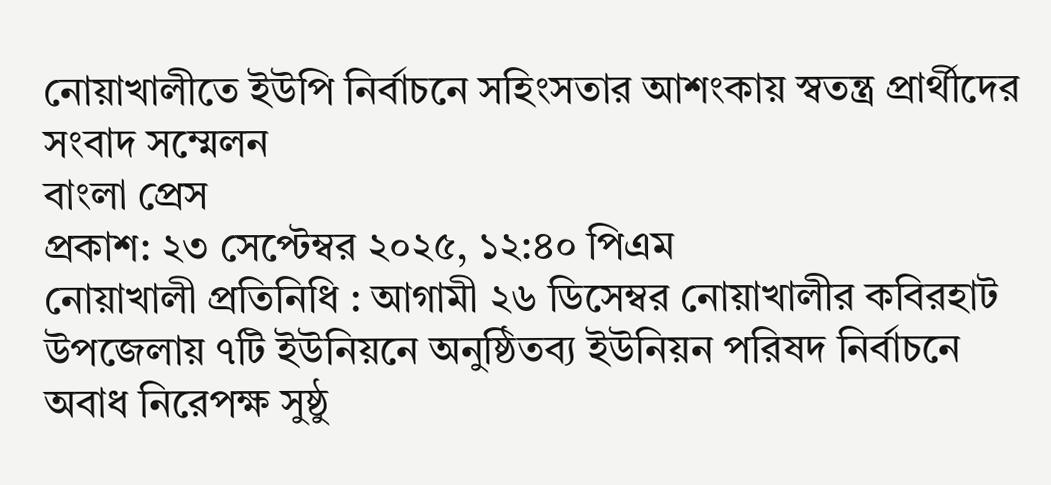নোয়াখালীতে ইউপি নির্বাচনে সহিংসতার আশংকায় স্বতন্ত্র প্রার্থীদের সংবাদ সম্মেলন
বাংলা প্রেস
প্রকাশ: ২৩ সেপ্টেম্বর ২০২৫, ১২:৪০ পিএম
নোয়াখালী প্রতিনিধি : আগামী ২৬ ডিসেম্বর নোয়াখালীর কবিরহাট উপজেলায় ৭টি ইউনিয়নে অনুষ্ঠিতব্য ইউনিয়ন পরিষদ নির্বাচনে অবাধ নিরেপক্ষ সুষ্ঠু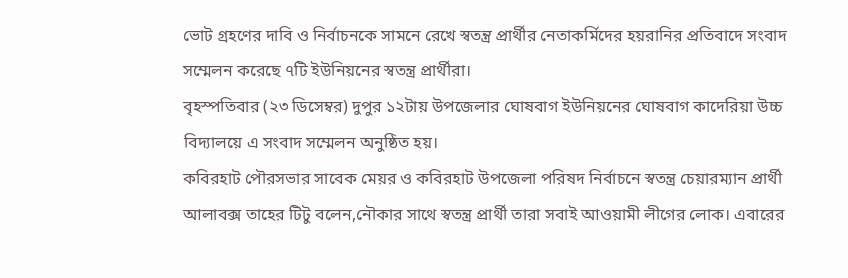ভোট গ্রহণের দাবি ও নির্বাচনকে সামনে রেখে স্বতন্ত্র প্রার্থীর নেতাকর্মিদের হয়রানির প্রতিবাদে সংবাদ সম্মেলন করেছে ৭টি ইউনিয়নের স্বতন্ত্র প্রার্থীরা।
বৃহস্পতিবার (২৩ ডিসেম্বর) দুপুর ১২টায় উপজেলার ঘোষবাগ ইউনিয়নের ঘোষবাগ কাদেরিয়া উচ্চ বিদ্যালয়ে এ সংবাদ সম্মেলন অনুষ্ঠিত হয়।
কবিরহাট পৌরসভার সাবেক মেয়র ও কবিরহাট উপজেলা পরিষদ নির্বাচনে স্বতন্ত্র চেয়ারম্যান প্রার্থী আলাবক্স তাহের টিটু বলেন,নৌকার সাথে স্বতন্ত্র প্রার্থী তারা সবাই আওয়ামী লীগের লোক। এবারের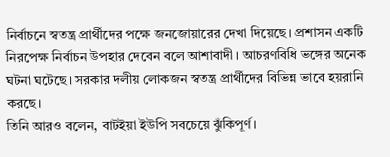নির্বাচনে স্বতন্ত্র প্রার্থীদের পক্ষে জনজোয়ারের দেখা দিয়েছে। প্রশাসন একটি নিরপেক্ষ নির্বাচন উপহার দেবেন বলে আশাবাদী। আচরণবিধি ভঙ্গের অনেক ঘটনা ঘটেছে। সরকার দলীয় লোকজন স্বতন্ত্র প্রার্থীদের বিভিন্ন ভাবে হয়রানি করছে।
তিনি আরও বলেন, বাটইয়া ইউপি সবচেয়ে ঝুঁকিপূর্ণ।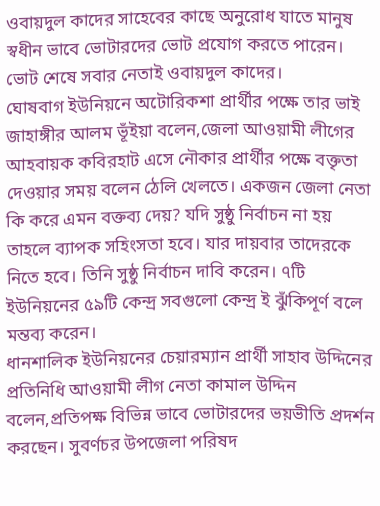ওবায়দুল কাদের সাহেবের কাছে অনুরোধ যাতে মানুষ স্বধীন ভাবে ভোটারদের ভোট প্রযোগ করতে পারেন। ভোট শেষে সবার নেতাই ওবায়দুল কাদের।
ঘোষবাগ ইউনিয়নে অটোরিকশা প্রার্থীর পক্ষে তার ভাই জাহাঙ্গীর আলম ভূঁইয়া বলেন,জেলা আওয়ামী লীগের আহবায়ক কবিরহাট এসে নৌকার প্রার্থীর পক্ষে বক্তৃতা দেওয়ার সময় বলেন ঠেলি খেলতে। একজন জেলা নেতা কি করে এমন বক্তব্য দেয়? যদি সুষ্ঠু নির্বাচন না হয় তাহলে ব্যাপক সহিংসতা হবে। যার দায়বার তাদেরকে নিতে হবে। তিনি সুষ্ঠু নির্বাচন দাবি করেন। ৭টি ইউনিয়নের ৫৯টি কেন্দ্র সবগুলো কেন্দ্র ই ঝুঁকিপূর্ণ বলে মন্তব্য করেন।
ধানশালিক ইউনিয়নের চেয়ারম্যান প্রার্থী সাহাব উদ্দিনের প্রতিনিধি আওয়ামী লীগ নেতা কামাল উদ্দিন বলেন,প্রতিপক্ষ বিভিন্ন ভাবে ভোটারদের ভয়ভীতি প্রদর্শন করছেন। সুবর্ণচর উপজেলা পরিষদ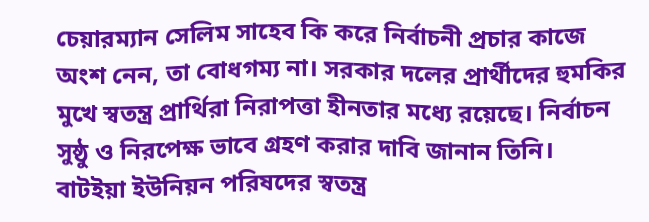চেয়ারম্যান সেলিম সাহেব কি করে নির্বাচনী প্রচার কাজে অংশ নেন, তা বোধগম্য না। সরকার দলের প্রার্থীদের হুমকির মুখে স্বতন্ত্র প্রার্থিরা নিরাপত্তা হীনতার মধ্যে রয়েছে। নির্বাচন সুষ্ঠু ও নিরপেক্ষ ভাবে গ্রহণ করার দাবি জানান তিনি।
বাটইয়া ইউনিয়ন পরিষদের স্বতন্ত্র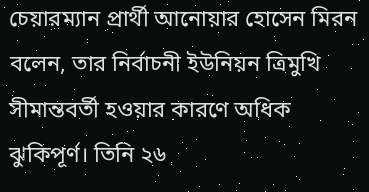চেয়ারম্যান প্রার্থী আনোয়ার হোসেন মিরন বলেন, তার নির্বাচনী ইউনিয়ন ত্রিমুখি সীমান্তবর্তী হওয়ার কারণে অধিক ঝুকিপূর্ণ। তিনি ২৬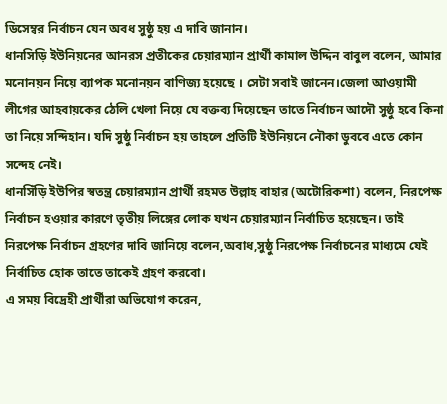ডিসেম্বর নির্বাচন যেন অবধ সুষ্ঠু হয় এ দাবি জানান।
ধানসিড়ি ইউনিয়নের আনরস প্রতীকের চেয়ারম্যান প্রার্থী কামাল উদ্দিন বাবুল বলেন, আমার মনোনয়ন নিয়ে ব্যাপক মনোনয়ন বাণিজ্য হয়েছে । সেটা সবাই জানেন।জেলা আওয়ামী লীগের আহবায়কের ঠেলি খেলা নিয়ে যে বক্তব্য দিয়েছেন তাতে নির্বাচন আদৌ সুষ্ঠু হবে কিনা তা নিয়ে সন্দিহান। যদি সুষ্ঠু নির্বাচন হয় তাহলে প্রতিটি ইউনিয়নে নৌকা ডুববে এতে কোন সন্দেহ নেই।
ধানসিঁড়ি ইউপির স্বতন্ত্র চেয়ারম্যান প্রার্থী রহমত উল্লাহ বাহার (অটোরিকশা) বলেন, নিরপেক্ষ নির্বাচন হওয়ার কারণে তৃতীয় লিঙ্গের লোক যখন চেয়ারম্যান নির্বাচিত হয়েছেন। তাই নিরপেক্ষ নির্বাচন গ্রহণের দাবি জানিয়ে বলেন,অবাধ,সুষ্ঠু নিরপেক্ষ নির্বাচনের মাধ্যমে যেই নির্বাচিত হোক তাতে তাকেই গ্রহণ করবো।
এ সময় বিদ্রেহী প্রার্থীরা অভিযোগ করেন,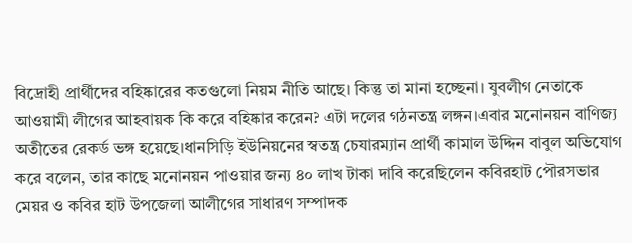বিদ্রোহী প্রার্থীদের বহিষ্কারের কতগুলো নিয়ম নীতি আছে। কিন্তু তা মানা হচ্ছেনা। যুবলীগ নেতাকে আওয়ামী লীগের আহবায়ক কি করে বহিষ্কার করেন? এটা দলের গঠনতন্ত্র লঙ্গন।এবার মনোনয়ন বাণিজ্য অতীতের রেকর্ড ভঙ্গ হয়েছে।ধানসিড়ি ইউনিয়নের স্বতন্ত্র চেযারম্যান প্রার্থী কামাল উদ্দিন বাবুল অভিযোগ করে বলেন, তার কাছে মনোনয়ন পাওয়ার জন্য ৪০ লাখ টাকা দাবি করেছিলেন কবিরহাট পৌরসভার মেয়র ও কবির হাট উপজেলা আলীগের সাধারণ সম্পাদক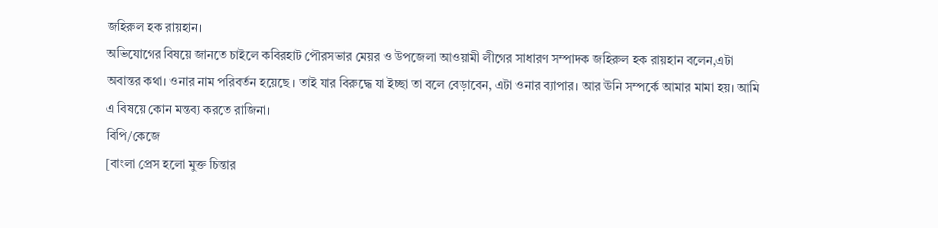জহিরুল হক রায়হান।
অভিযোগের বিষয়ে জানতে চাইলে কবিরহাট পৌরসভার মেয়র ও উপজেলা আওয়ামী লীগের সাধারণ সম্পাদক জহিরুল হক রায়হান বলেন,এটা অবান্তর কথা। ওনার নাম পরিবর্তন হয়েছে । তাই যার বিরুদ্ধে যা ইচ্ছা তা বলে বেড়াবেন, এটা ওনার ব্যাপার। আর ঊনি সম্পর্কে আমার মামা হয়। আমি এ বিষয়ে কোন মন্তব্য করতে রাজিনা।
বিপি/কেজে
[বাংলা প্রেস হলো মুক্ত চিন্তার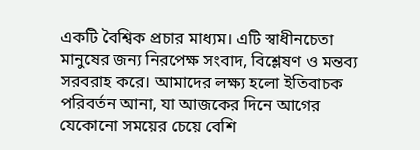একটি বৈশ্বিক প্রচার মাধ্যম। এটি স্বাধীনচেতা মানুষের জন্য নিরপেক্ষ সংবাদ, বিশ্লেষণ ও মন্তব্য সরবরাহ করে। আমাদের লক্ষ্য হলো ইতিবাচক পরিবর্তন আনা, যা আজকের দিনে আগের যেকোনো সময়ের চেয়ে বেশি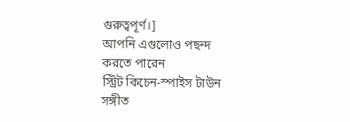গুরুত্বপূর্ণ।]
আপনি এগুলোও পছন্দ করতে পারেন
স্ট্রিট কিচেন-স্পাইস টাউন
সঙ্গীত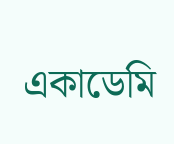একাডেমি